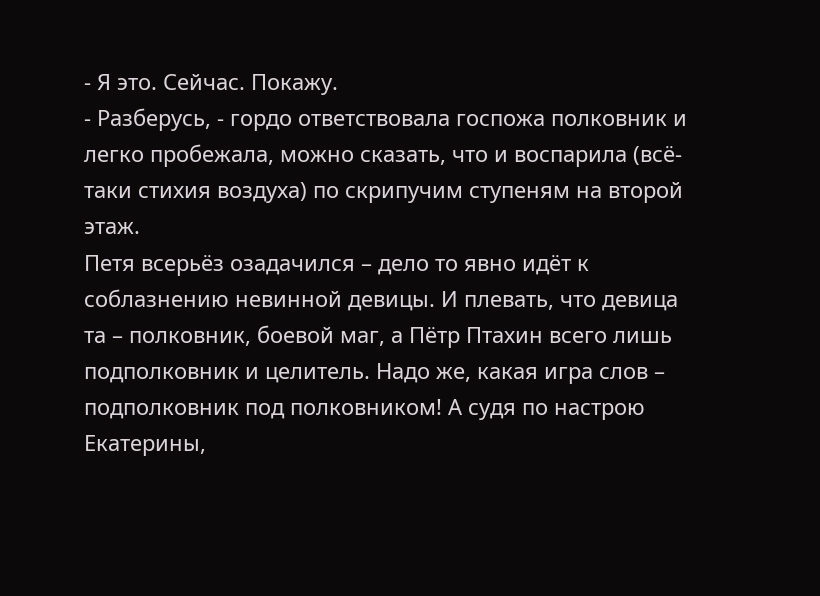- Я это. Сейчас. Покажу.
- Разберусь, - гордо ответствовала госпожа полковник и легко пробежала, можно сказать, что и воспарила (всё-таки стихия воздуха) по скрипучим ступеням на второй этаж.
Петя всерьёз озадачился – дело то явно идёт к соблазнению невинной девицы. И плевать, что девица та – полковник, боевой маг, а Пётр Птахин всего лишь подполковник и целитель. Надо же, какая игра слов – подполковник под полковником! А судя по настрою Екатерины,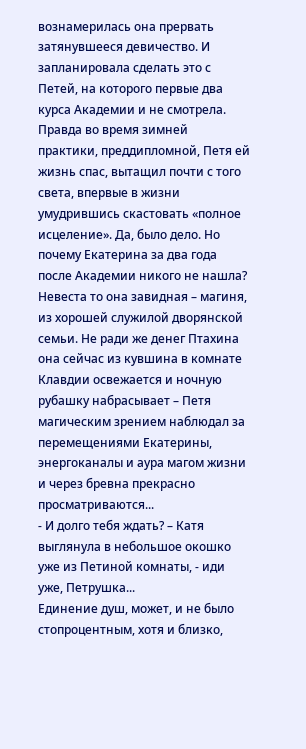вознамерилась она прервать затянувшееся девичество. И запланировала сделать это с Петей, на которого первые два курса Академии и не смотрела. Правда во время зимней практики, преддипломной, Петя ей жизнь спас, вытащил почти с того света, впервые в жизни умудрившись скастовать «полное исцеление». Да, было дело. Но почему Екатерина за два года после Академии никого не нашла? Невеста то она завидная – магиня, из хорошей служилой дворянской семьи. Не ради же денег Птахина она сейчас из кувшина в комнате Клавдии освежается и ночную рубашку набрасывает – Петя магическим зрением наблюдал за перемещениями Екатерины, энергоканалы и аура магом жизни и через бревна прекрасно просматриваются...
- И долго тебя ждать? – Катя выглянула в небольшое окошко уже из Петиной комнаты, - иди уже, Петрушка...
Единение душ, может, и не было стопроцентным, хотя и близко,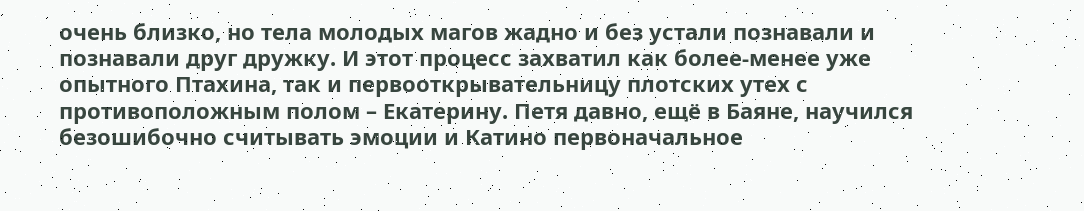очень близко, но тела молодых магов жадно и без устали познавали и познавали друг дружку. И этот процесс захватил как более-менее уже опытного Птахина, так и первооткрывательницу плотских утех с противоположным полом – Екатерину. Петя давно, ещё в Баяне, научился безошибочно считывать эмоции и Катино первоначальное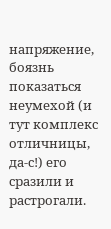напряжение, боязнь показаться неумехой (и тут комплекс отличницы, да-с!) его сразили и растрогали.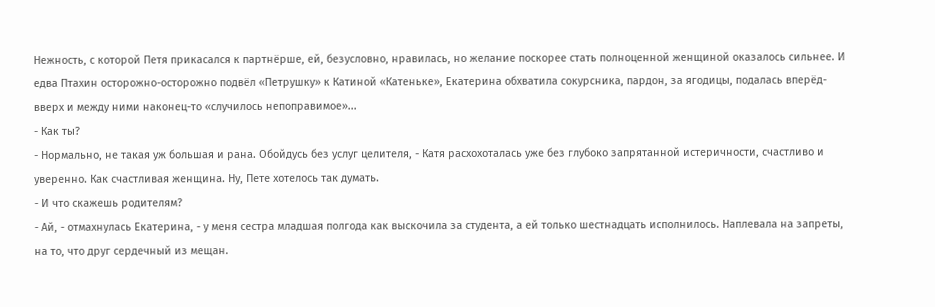Нежность, с которой Петя прикасался к партнёрше, ей, безусловно, нравилась, но желание поскорее стать полноценной женщиной оказалось сильнее. И едва Птахин осторожно-осторожно подвёл «Петрушку» к Катиной «Катеньке», Екатерина обхватила сокурсника, пардон, за ягодицы, подалась вперёд-вверх и между ними наконец-то «случилось непоправимое»...
- Как ты?
- Нормально, не такая уж большая и рана. Обойдусь без услуг целителя, - Катя расхохоталась уже без глубоко запрятанной истеричности, счастливо и уверенно. Как счастливая женщина. Ну, Пете хотелось так думать.
- И что скажешь родителям?
- Ай, - отмахнулась Екатерина, - у меня сестра младшая полгода как выскочила за студента, а ей только шестнадцать исполнилось. Наплевала на запреты, на то, что друг сердечный из мещан.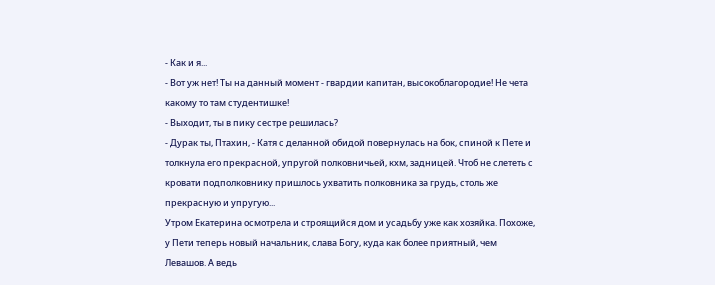- Как и я...
- Вот уж нет! Ты на данный момент - гвардии капитан, высокоблагородие! Не чета какому то там студентишке!
- Выходит, ты в пику сестре решилась?
- Дурак ты, Птахин, - Катя с деланной обидой повернулась на бок, спиной к Пете и толкнула его прекрасной, упругой полковничьей, кхм, задницей. Чтоб не слететь с кровати подполковнику пришлось ухватить полковника за грудь, столь же прекрасную и упругую...
Утром Екатерина осмотрела и строящийся дом и усадьбу уже как хозяйка. Похоже, у Пети теперь новый начальник, слава Богу, куда как более приятный, чем Левашов. А ведь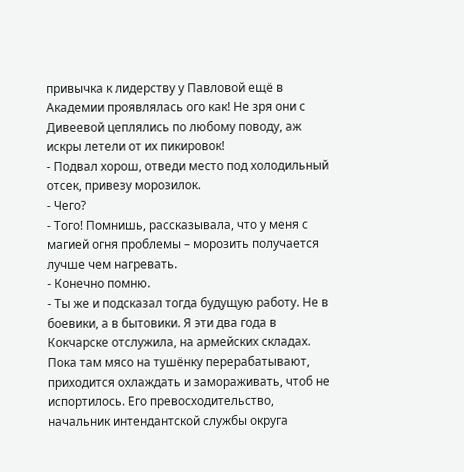привычка к лидерству у Павловой ещё в Академии проявлялась ого как! Не зря они с Дивеевой цеплялись по любому поводу, аж искры летели от их пикировок!
- Подвал хорош, отведи место под холодильный отсек, привезу морозилок.
- Чего?
- Того! Помнишь, рассказывала, что у меня с магией огня проблемы – морозить получается лучше чем нагревать.
- Конечно помню.
- Ты же и подсказал тогда будущую работу. Не в боевики, а в бытовики. Я эти два года в Кокчарске отслужила, на армейских складах. Пока там мясо на тушёнку перерабатывают, приходится охлаждать и замораживать, чтоб не испортилось. Его превосходительство, начальник интендантской службы округа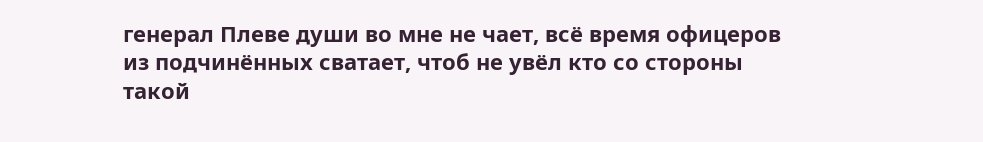генерал Плеве души во мне не чает, всё время офицеров из подчинённых сватает, чтоб не увёл кто со стороны такой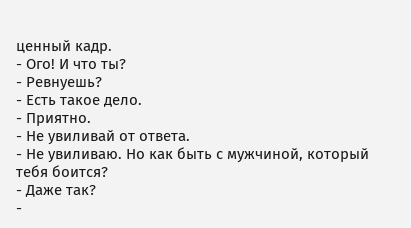ценный кадр.
- Ого! И что ты?
- Ревнуешь?
- Есть такое дело.
- Приятно.
- Не увиливай от ответа.
- Не увиливаю. Но как быть с мужчиной, который тебя боится?
- Даже так?
-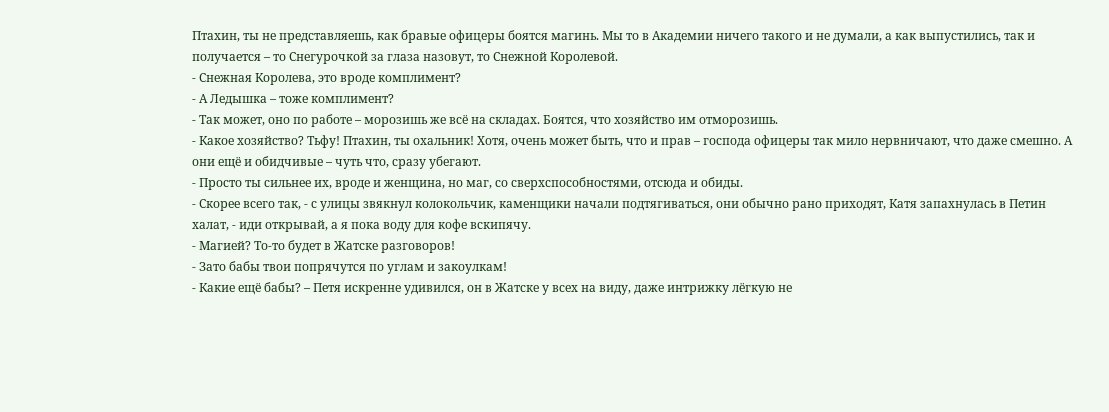Птахин, ты не представляешь, как бравые офицеры боятся магинь. Мы то в Академии ничего такого и не думали, а как выпустились, так и получается – то Снегурочкой за глаза назовут, то Снежной Королевой.
- Снежная Королева, это вроде комплимент?
- А Ледышка – тоже комплимент?
- Так может, оно по работе – морозишь же всё на складах. Боятся, что хозяйство им отморозишь.
- Какое хозяйство? Тьфу! Птахин, ты охальник! Хотя, очень может быть, что и прав – господа офицеры так мило нервничают, что даже смешно. А они ещё и обидчивые – чуть что, сразу убегают.
- Просто ты сильнее их, вроде и женщина, но маг, со сверхспособностями, отсюда и обиды.
- Скорее всего так, - с улицы звякнул колокольчик, каменщики начали подтягиваться, они обычно рано приходят, Катя запахнулась в Петин халат, - иди открывай, а я пока воду для кофе вскипячу.
- Магией? То-то будет в Жатске разговоров!
- Зато бабы твои попрячутся по углам и закоулкам!
- Какие ещё бабы? – Петя искренне удивился, он в Жатске у всех на виду, даже интрижку лёгкую не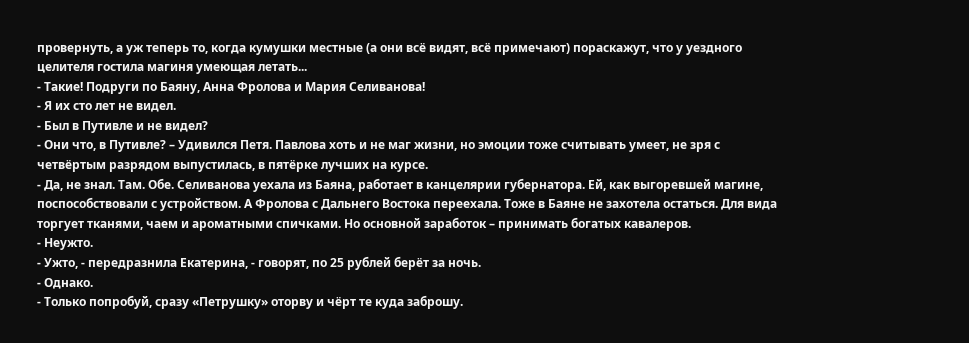провернуть, а уж теперь то, когда кумушки местные (а они всё видят, всё примечают) пораскажут, что у уездного целителя гостила магиня умеющая летать...
- Такие! Подруги по Баяну, Анна Фролова и Мария Селиванова!
- Я их сто лет не видел.
- Был в Путивле и не видел?
- Они что, в Путивле? – Удивился Петя. Павлова хоть и не маг жизни, но эмоции тоже считывать умеет, не зря с четвёртым разрядом выпустилась, в пятёрке лучших на курсе.
- Да, не знал. Там. Обе. Селиванова уехала из Баяна, работает в канцелярии губернатора. Ей, как выгоревшей магине, поспособствовали с устройством. А Фролова с Дальнего Востока переехала. Тоже в Баяне не захотела остаться. Для вида торгует тканями, чаем и ароматными спичками. Но основной заработок – принимать богатых кавалеров.
- Неужто.
- Ужто, - передразнила Екатерина, - говорят, по 25 рублей берёт за ночь.
- Однако.
- Только попробуй, сразу «Петрушку» оторву и чёрт те куда заброшу.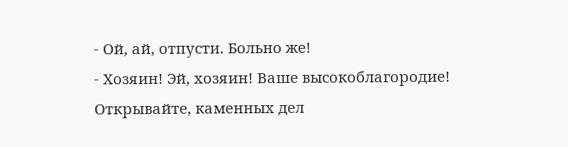- Ой, ай, отпусти. Больно же!
- Хозяин! Эй, хозяин! Ваше высокоблагородие! Открывайте, каменных дел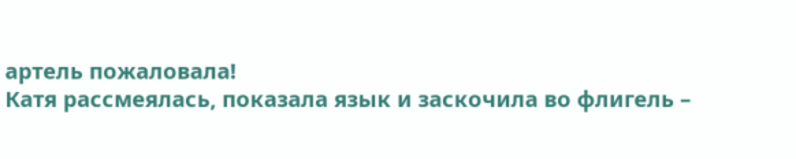артель пожаловала!
Катя рассмеялась, показала язык и заскочила во флигель –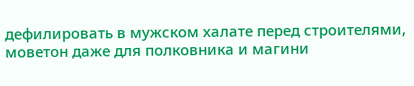дефилировать в мужском халате перед строителями, моветон даже для полковника и магини